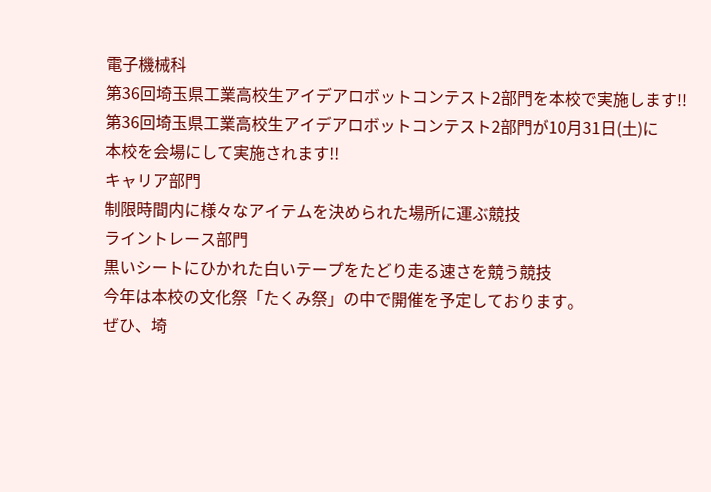電子機械科
第36回埼玉県工業高校生アイデアロボットコンテスト2部門を本校で実施します!!
第36回埼玉県工業高校生アイデアロボットコンテスト2部門が10月31日(土)に
本校を会場にして実施されます!!
キャリア部門
制限時間内に様々なアイテムを決められた場所に運ぶ競技
ライントレース部門
黒いシートにひかれた白いテープをたどり走る速さを競う競技
今年は本校の文化祭「たくみ祭」の中で開催を予定しております。
ぜひ、埼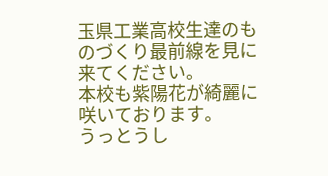玉県工業高校生達のものづくり最前線を見に来てください。
本校も紫陽花が綺麗に咲いております。
うっとうし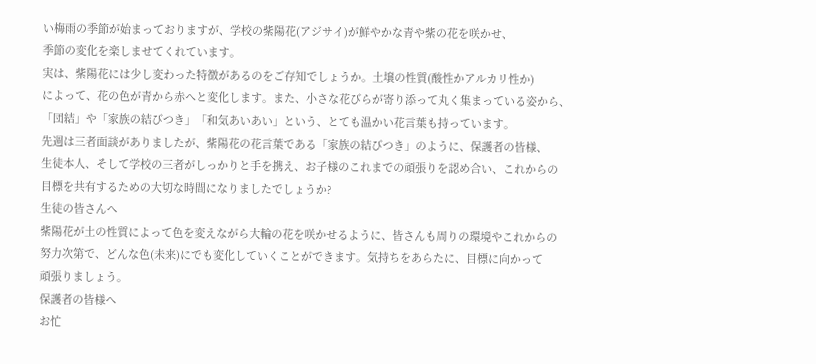い梅雨の季節が始まっておりますが、学校の紫陽花(アジサイ)が鮮やかな青や紫の花を咲かせ、
季節の変化を楽しませてくれています。
実は、紫陽花には少し変わった特徴があるのをご存知でしょうか。土壌の性質(酸性かアルカリ性か)
によって、花の色が青から赤へと変化します。また、小さな花びらが寄り添って丸く集まっている姿から、
「団結」や「家族の結びつき」「和気あいあい」という、とても温かい花言葉も持っています。
先週は三者面談がありましたが、紫陽花の花言葉である「家族の結びつき」のように、保護者の皆様、
生徒本人、そして学校の三者がしっかりと手を携え、お子様のこれまでの頑張りを認め合い、これからの
目標を共有するための大切な時間になりましたでしょうか?
生徒の皆さんへ
紫陽花が土の性質によって色を変えながら大輪の花を咲かせるように、皆さんも周りの環境やこれからの
努力次第で、どんな色(未来)にでも変化していくことができます。気持ちをあらたに、目標に向かって
頑張りましょう。
保護者の皆様へ
お忙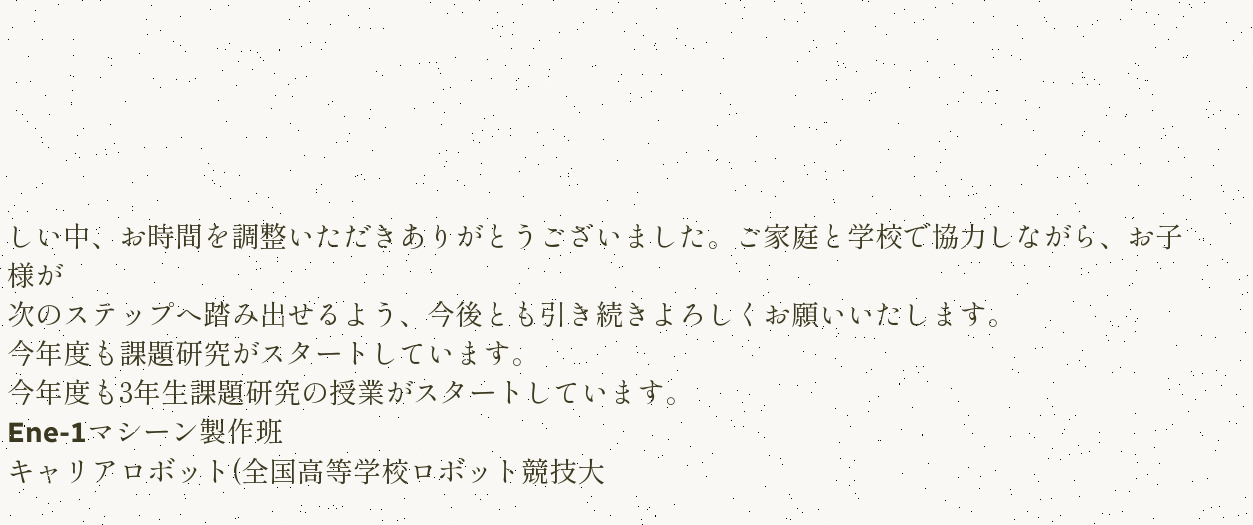しい中、お時間を調整いただきありがとうございました。ご家庭と学校で協力しながら、お子様が
次のステップへ踏み出せるよう、今後とも引き続きよろしくお願いいたします。
今年度も課題研究がスタートしています。
今年度も3年生課題研究の授業がスタートしています。
Ene-1マシーン製作班
キャリアロボット(全国高等学校ロボット競技大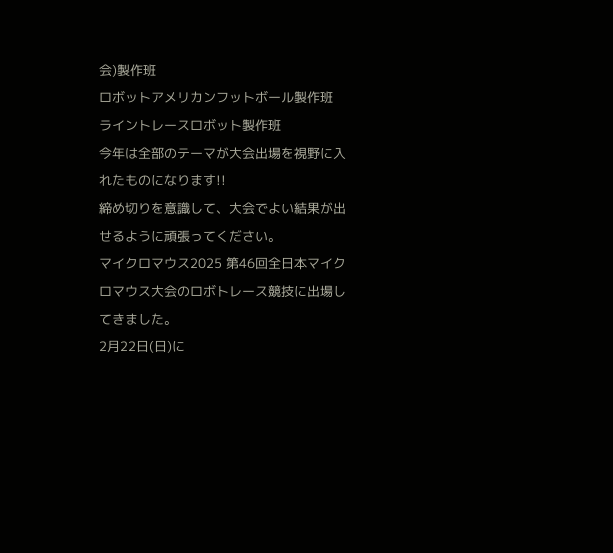会)製作班
ロボットアメリカンフットボール製作班
ライントレースロボット製作班
今年は全部のテーマが大会出場を視野に入れたものになります!!
締め切りを意識して、大会でよい結果が出せるように頑張ってください。
マイクロマウス2025 第46回全日本マイクロマウス大会のロボトレース競技に出場してきました。
2月22日(日)に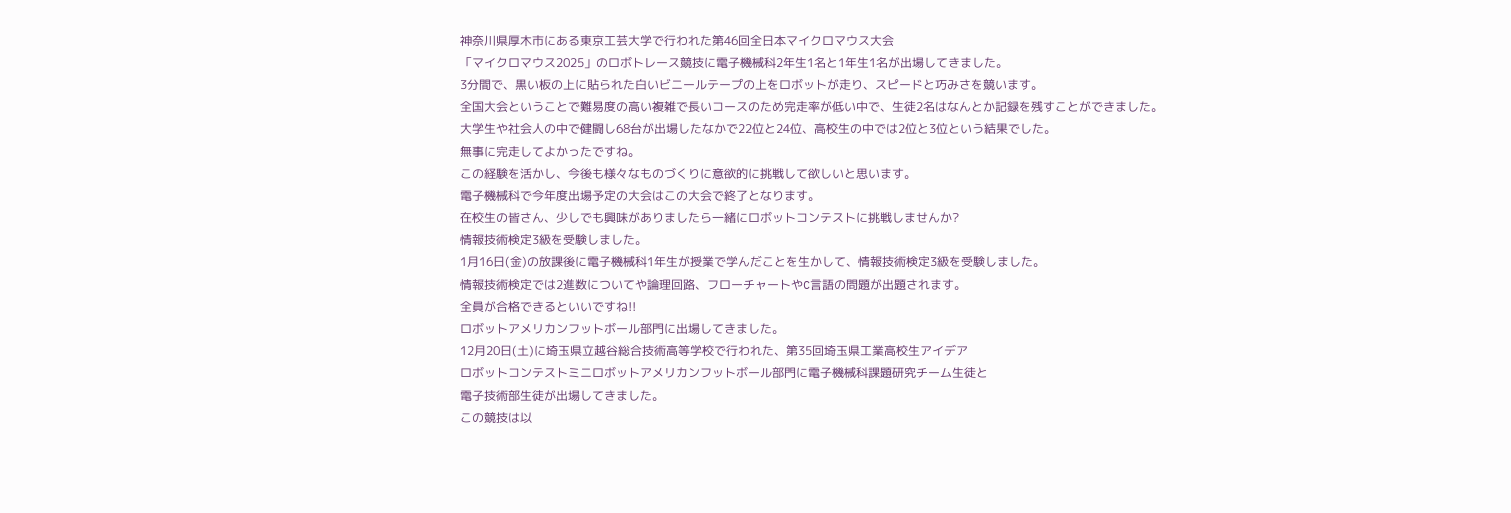神奈川県厚木市にある東京工芸大学で行われた第46回全日本マイクロマウス大会
「マイクロマウス2025」のロボトレース競技に電子機械科2年生1名と1年生1名が出場してきました。
3分間で、黒い板の上に貼られた白いビニールテープの上をロボットが走り、スピードと巧みさを競います。
全国大会ということで難易度の高い複雑で長いコースのため完走率が低い中で、生徒2名はなんとか記録を残すことができました。
大学生や社会人の中で健闘し68台が出場したなかで22位と24位、高校生の中では2位と3位という結果でした。
無事に完走してよかったですね。
この経験を活かし、今後も様々なものづくりに意欲的に挑戦して欲しいと思います。
電子機械科で今年度出場予定の大会はこの大会で終了となります。
在校生の皆さん、少しでも興味がありましたら一緒にロボットコンテストに挑戦しませんか?
情報技術検定3級を受験しました。
1月16日(金)の放課後に電子機械科1年生が授業で学んだことを生かして、情報技術検定3級を受験しました。
情報技術検定では2進数についてや論理回路、フローチャートやC言語の問題が出題されます。
全員が合格できるといいですね!!
ロボットアメリカンフットボール部門に出場してきました。
12月20日(土)に埼玉県立越谷総合技術高等学校で行われた、第35回埼玉県工業高校生アイデア
ロボットコンテストミニロボットアメリカンフットボール部門に電子機械科課題研究チーム生徒と
電子技術部生徒が出場してきました。
この競技は以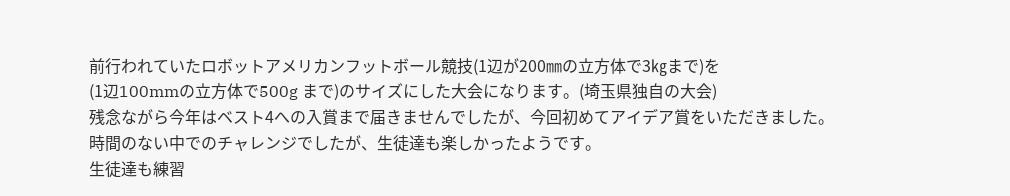前行われていたロボットアメリカンフットボール競技(1辺が200㎜の立方体で3㎏まで)を
(1辺100mmの立方体で500g まで)のサイズにした大会になります。(埼玉県独自の大会)
残念ながら今年はベスト4への入賞まで届きませんでしたが、今回初めてアイデア賞をいただきました。
時間のない中でのチャレンジでしたが、生徒達も楽しかったようです。
生徒達も練習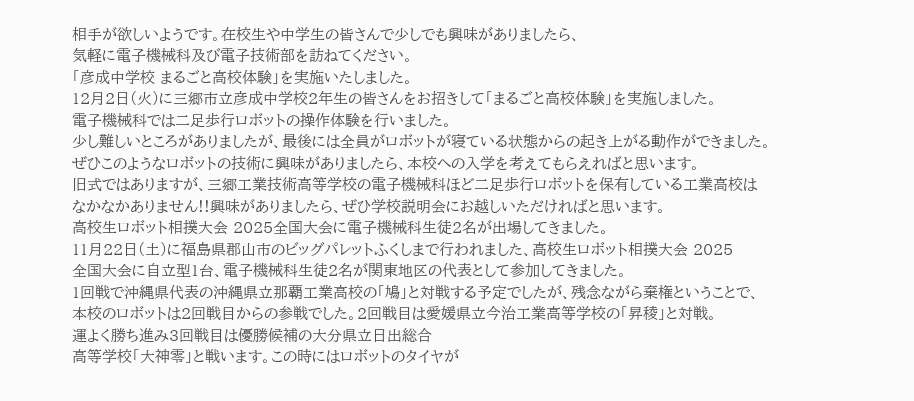相手が欲しいようです。在校生や中学生の皆さんで少しでも興味がありましたら、
気軽に電子機械科及び電子技術部を訪ねてください。
「彦成中学校 まるごと高校体験」を実施いたしました。
12月2日(火)に三郷市立彦成中学校2年生の皆さんをお招きして「まるごと高校体験」を実施しました。
電子機械科では二足歩行ロボットの操作体験を行いました。
少し難しいところがありましたが、最後には全員がロボットが寝ている状態からの起き上がる動作ができました。
ぜひこのようなロボットの技術に興味がありましたら、本校への入学を考えてもらえればと思います。
旧式ではありますが、三郷工業技術高等学校の電子機械科ほど二足歩行ロボットを保有している工業高校は
なかなかありません!!興味がありましたら、ぜひ学校説明会にお越しいただければと思います。
高校生ロボット相撲大会 2025全国大会に電子機械科生徒2名が出場してきました。
11月22日(土)に福島県郡山市のビッグパレットふくしまで行われました、高校生ロボット相撲大会 2025
全国大会に自立型1台、電子機械科生徒2名が関東地区の代表として参加してきました。
1回戦で沖縄県代表の沖縄県立那覇工業高校の「鳩」と対戦する予定でしたが、残念ながら棄権ということで、
本校のロボットは2回戦目からの参戦でした。2回戦目は愛媛県立今治工業高等学校の「昇稜」と対戦。
運よく勝ち進み3回戦目は優勝候補の大分県立日出総合
高等学校「大神零」と戦います。この時にはロボットのタイヤが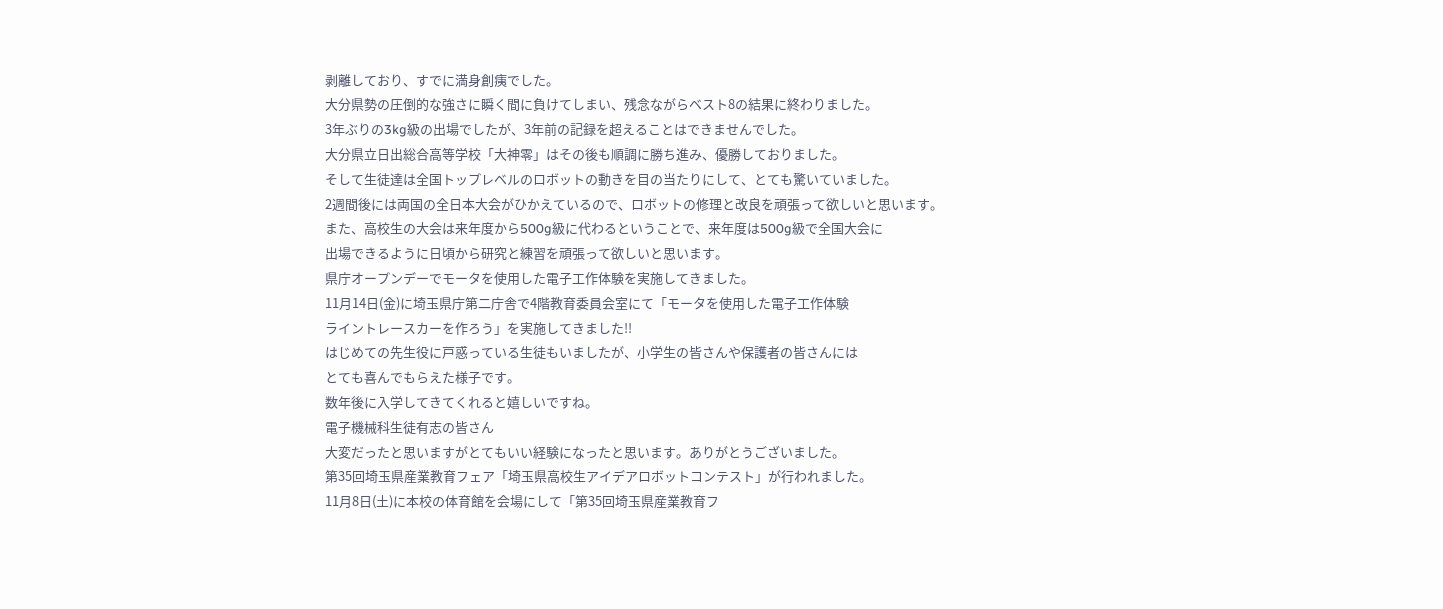剥離しており、すでに満身創痍でした。
大分県勢の圧倒的な強さに瞬く間に負けてしまい、残念ながらベスト8の結果に終わりました。
3年ぶりの3kg級の出場でしたが、3年前の記録を超えることはできませんでした。
大分県立日出総合高等学校「大神零」はその後も順調に勝ち進み、優勝しておりました。
そして生徒達は全国トップレベルのロボットの動きを目の当たりにして、とても驚いていました。
2週間後には両国の全日本大会がひかえているので、ロボットの修理と改良を頑張って欲しいと思います。
また、高校生の大会は来年度から500g級に代わるということで、来年度は500g級で全国大会に
出場できるように日頃から研究と練習を頑張って欲しいと思います。
県庁オープンデーでモータを使用した電子工作体験を実施してきました。
11月14日(金)に埼玉県庁第二庁舎で4階教育委員会室にて「モータを使用した電子工作体験
ライントレースカーを作ろう」を実施してきました!!
はじめての先生役に戸惑っている生徒もいましたが、小学生の皆さんや保護者の皆さんには
とても喜んでもらえた様子です。
数年後に入学してきてくれると嬉しいですね。
電子機械科生徒有志の皆さん
大変だったと思いますがとてもいい経験になったと思います。ありがとうございました。
第35回埼玉県産業教育フェア「埼玉県高校生アイデアロボットコンテスト」が行われました。
11月8日(土)に本校の体育館を会場にして「第35回埼玉県産業教育フ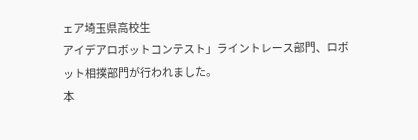ェア埼玉県高校生
アイデアロボットコンテスト」ライントレース部門、ロボット相撲部門が行われました。
本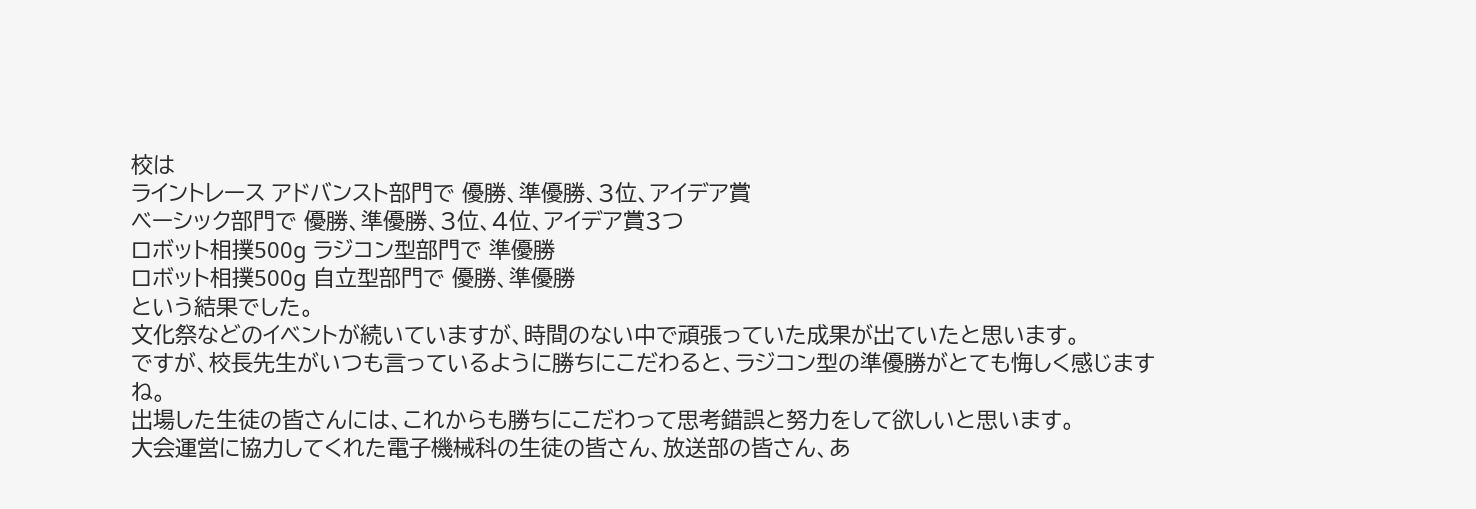校は
ライントレース アドバンスト部門で 優勝、準優勝、3位、アイデア賞
ベーシック部門で 優勝、準優勝、3位、4位、アイデア賞3つ
ロボット相撲500g ラジコン型部門で 準優勝
ロボット相撲500g 自立型部門で 優勝、準優勝
という結果でした。
文化祭などのイベントが続いていますが、時間のない中で頑張っていた成果が出ていたと思います。
ですが、校長先生がいつも言っているように勝ちにこだわると、ラジコン型の準優勝がとても悔しく感じますね。
出場した生徒の皆さんには、これからも勝ちにこだわって思考錯誤と努力をして欲しいと思います。
大会運営に協力してくれた電子機械科の生徒の皆さん、放送部の皆さん、あ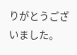りがとうございました。